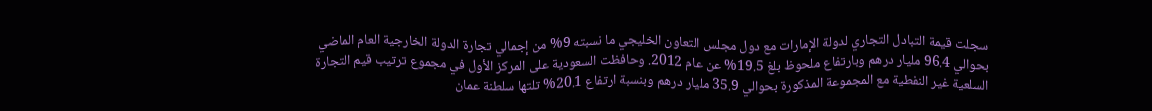سجلت قيمة التبادل التجاري لدولة الإمارات مع دول مجلس التعاون الخليجي ما نسبته 9% من إجمالي تجارة الدولة الخارجية العام الماضي بحوالي 96.4 مليار درهم وبارتفاع ملحوظ بلغ 19.5% عن عام 2012. وحافظت السعودية على المركز الأول في مجموع ترتيب قيم التجارة السلعية غير النفطية مع المجموعة المذكورة بحوالي 35.9 مليار درهم وبنسبة ارتفاع 20.1% تلتها سلطنة عمان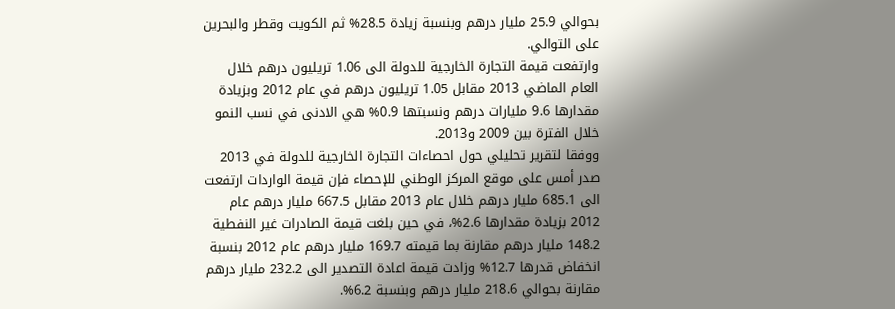بحوالي 25.9 مليار درهم وبنسبة زيادة 28.5% ثم الكويت وقطر والبحرين على التوالي.
وارتفعت قيمة التجارة الخارجية للدولة الى 1.06 تريليون درهم خلال العام الماضي 2013 مقابل 1.05 تريليون درهم في عام 2012 وبزيادة مقدارها 9.6 مليارات درهم ونسبتها 0.9% هي الادنى في نسب النمو خلال الفترة بين 2009 و2013.
ووفقا لتقرير تحليلي حول احصاءات التجارة الخارجية للدولة في 2013 صدر أمس على موقع المركز الوطني للإحصاء فإن قيمة الواردات ارتفعت الى 685.1 مليار درهم خلال عام 2013 مقابل 667.5 مليار درهم عام 2012 بزيادة مقدارها 2.6%، في حين بلغت قيمة الصادرات غير النفطية 148.2 مليار درهم مقارنة بما قيمته 169.7 مليار درهم عام 2012 بنسبة انخفاض قدرها 12.7% وزادت قيمة اعادة التصدير الى 232.2 مليار درهم مقارنة بحوالي 218.6 مليار درهم وبنسبة 6.2%.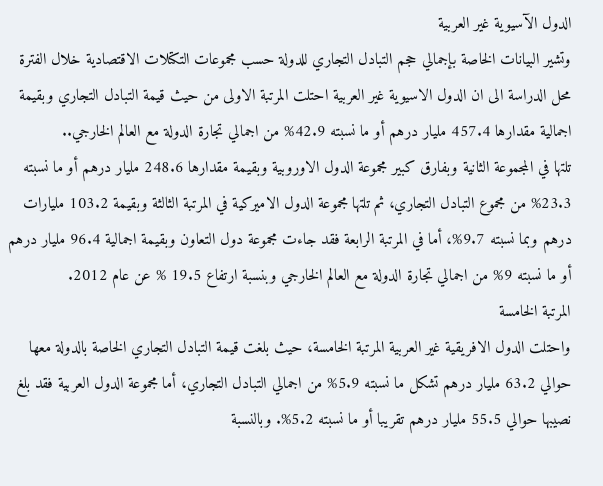الدول الآسيوية غير العربية
وتشير البيانات الخاصة بإجمالي حجم التبادل التجاري للدولة حسب مجموعات التكتلات الاقتصادية خلال الفترة محل الدراسة الى ان الدول الاسيوية غير العربية احتلت المرتبة الاولى من حيث قيمة التبادل التجاري وبقيمة اجمالية مقدارها 457.4 مليار درهم أو ما نسبته 42.9% من اجمالي تجارة الدولة مع العالم الخارجي..
تلتها في المجموعة الثانية وبفارق كبير مجموعة الدول الاوروبية وبقيمة مقدارها 248.6 مليار درهم أو ما نسبته 23.3% من مجموع التبادل التجاري، ثم تلتها مجموعة الدول الاميركية في المرتبة الثالثة وبقيمة 103.2 مليارات درهم وبما نسبته 9.7%، أما في المرتبة الرابعة فقد جاءت مجموعة دول التعاون وبقيمة اجمالية 96.4 مليار درهم أو ما نسبته 9% من اجمالي تجارة الدولة مع العالم الخارجي وبنسبة ارتفاع 19.5 % عن عام 2012.
المرتبة الخامسة
واحتلت الدول الافريقية غير العربية المرتبة الخامسة، حيث بلغت قيمة التبادل التجاري الخاصة بالدولة معها حوالي 63.2 مليار درهم تشكل ما نسبته 5.9% من اجمالي التبادل التجاري، أما مجموعة الدول العربية فقد بلغ نصيبها حوالي 55.5 مليار درهم تقريبا أو ما نسبته 5.2%. وبالنسبة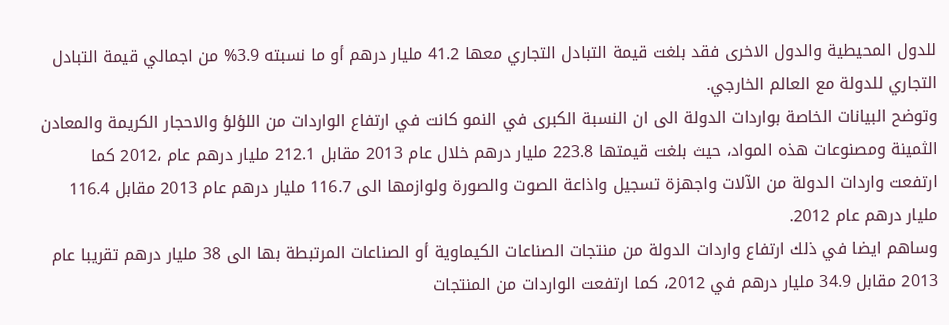للدول المحيطية والدول الاخرى فقد بلغت قيمة التبادل التجاري معها 41.2 مليار درهم أو ما نسبته 3.9% من اجمالي قيمة التبادل التجاري للدولة مع العالم الخارجي.
وتوضح البيانات الخاصة بواردات الدولة الى ان النسبة الكبرى في النمو كانت في ارتفاع الواردات من اللؤلؤ والاحجار الكريمة والمعادن الثمينة ومصنوعات هذه المواد، حيث بلغت قيمتها 223.8 مليار درهم خلال عام 2013 مقابل 212.1 مليار درهم عام ،2012 كما ارتفعت واردات الدولة من الآلات واجهزة تسجيل واذاعة الصوت والصورة ولوازمها الى 116.7 مليار درهم عام 2013 مقابل 116.4 مليار درهم عام 2012.
وساهم ايضا في ذلك ارتفاع واردات الدولة من منتجات الصناعات الكيماوية أو الصناعات المرتبطة بها الى 38 مليار درهم تقريبا عام 2013 مقابل 34.9 مليار درهم في 2012، كما ارتفعت الواردات من المنتجات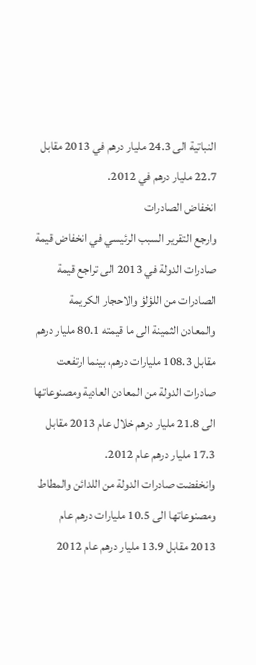النباتية الى 24.3 مليار درهم في 2013 مقابل 22.7 مليار درهم في 2012.
انخفاض الصادرات
وارجع التقرير السبب الرئيسي في انخفاض قيمة صادرات الدولة في 2013 الى تراجع قيمة الصادرات من اللؤلؤ والاحجار الكريمة والمعادن الثمينة الى ما قيمته 80.1 مليار درهم مقابل 108.3 مليارات درهم، بينما ارتفعت صادرات الدولة من المعادن العادية ومصنوعاتها الى 21.8 مليار درهم خلال عام 2013 مقابل 17.3 مليار درهم عام 2012.
وانخفضت صادرات الدولة من اللدائن والمطاط ومصنوعاتها الى 10.5 مليارات درهم عام 2013 مقابل 13.9 مليار درهم عام 2012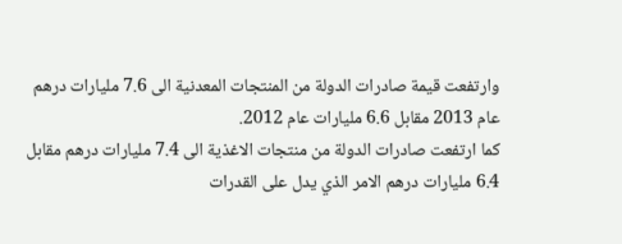وارتفعت قيمة صادرات الدولة من المنتجات المعدنية الى 7.6 مليارات درهم عام 2013 مقابل 6.6 مليارات عام 2012.
كما ارتفعت صادرات الدولة من منتجات الاغذية الى 7.4 مليارات درهم مقابل 6.4 مليارات درهم الامر الذي يدل على القدرات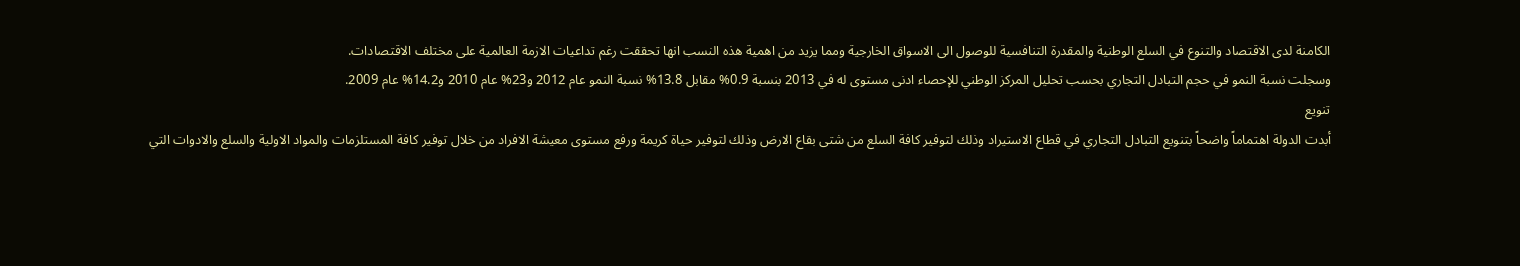الكامنة لدى الاقتصاد والتنوع في السلع الوطنية والمقدرة التنافسية للوصول الى الاسواق الخارجية ومما يزيد من اهمية هذه النسب انها تحققت رغم تداعيات الازمة العالمية على مختلف الاقتصادات.
وسجلت نسبة النمو في حجم التبادل التجاري بحسب تحليل المركز الوطني للإحصاء ادنى مستوى له في 2013 بنسبة 0.9% مقابل 13.8% نسبة النمو عام 2012 و23% عام 2010 و14.2% عام 2009.
تنويع
أبدت الدولة اهتماماً واضحاً بتنويع التبادل التجاري في قطاع الاستيراد وذلك لتوفير كافة السلع من شتى بقاع الارض وذلك لتوفير حياة كريمة ورفع مستوى معيشة الافراد من خلال توفير كافة المستلزمات والمواد الاولية والسلع والادوات التي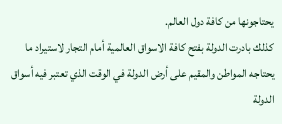يحتاجونها من كافة دول العالم.
كذلك بادرت الدولة بفتح كافة الاسواق العالمية أمام التجار لاستيراد ما يحتاجه المواطن والمقيم على أرض الدولة في الوقت الذي تعتبر فيه أسواق الدولة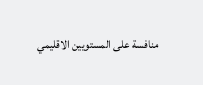منافسة على المستويين الاقليمي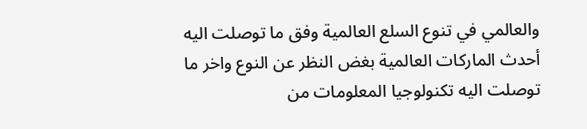والعالمي في تنوع السلع العالمية وفق ما توصلت اليه أحدث الماركات العالمية بغض النظر عن النوع واخر ما توصلت اليه تكنولوجيا المعلومات من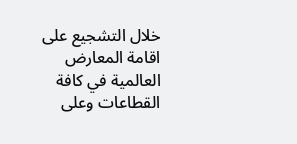خلال التشجيع على اقامة المعارض العالمية في كافة القطاعات وعلى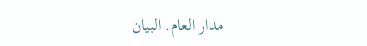مدار العام. البيان